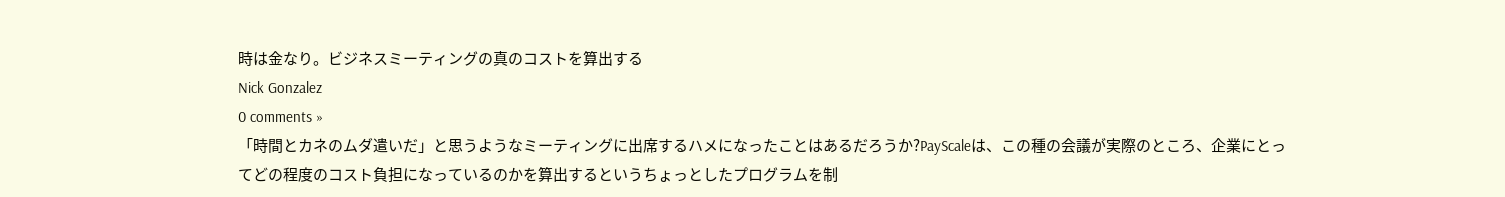時は金なり。ビジネスミーティングの真のコストを算出する
Nick Gonzalez
0 comments »
「時間とカネのムダ遣いだ」と思うようなミーティングに出席するハメになったことはあるだろうか?PayScaleは、この種の会議が実際のところ、企業にとってどの程度のコスト負担になっているのかを算出するというちょっとしたプログラムを制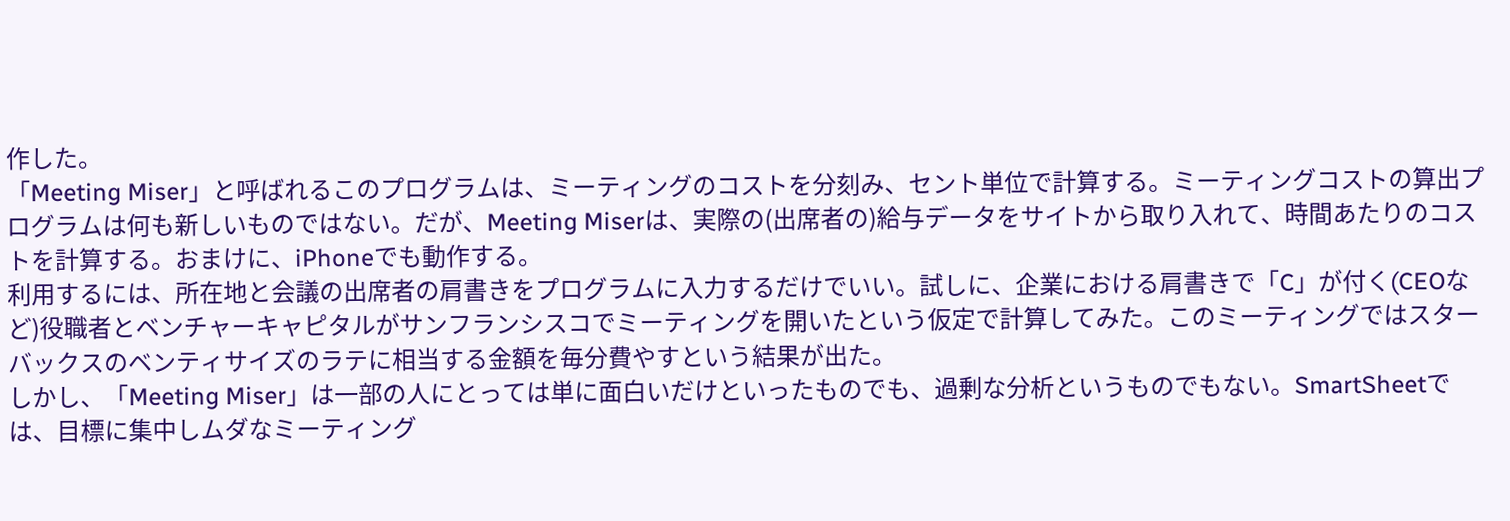作した。
「Meeting Miser」と呼ばれるこのプログラムは、ミーティングのコストを分刻み、セント単位で計算する。ミーティングコストの算出プログラムは何も新しいものではない。だが、Meeting Miserは、実際の(出席者の)給与データをサイトから取り入れて、時間あたりのコストを計算する。おまけに、iPhoneでも動作する。
利用するには、所在地と会議の出席者の肩書きをプログラムに入力するだけでいい。試しに、企業における肩書きで「C」が付く(CEOなど)役職者とベンチャーキャピタルがサンフランシスコでミーティングを開いたという仮定で計算してみた。このミーティングではスターバックスのベンティサイズのラテに相当する金額を毎分費やすという結果が出た。
しかし、「Meeting Miser」は一部の人にとっては単に面白いだけといったものでも、過剰な分析というものでもない。SmartSheetでは、目標に集中しムダなミーティング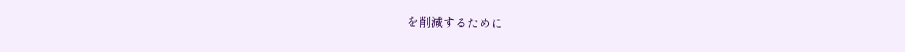を削減するために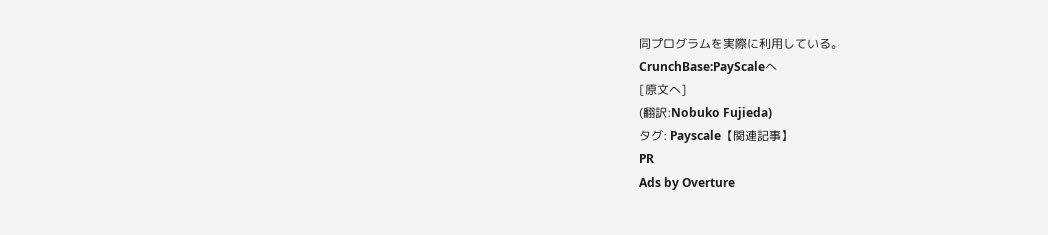同プログラムを実際に利用している。
CrunchBase:PayScaleへ
[原文へ]
(翻訳:Nobuko Fujieda)
タグ: Payscale【関連記事】
PR
Ads by Overture